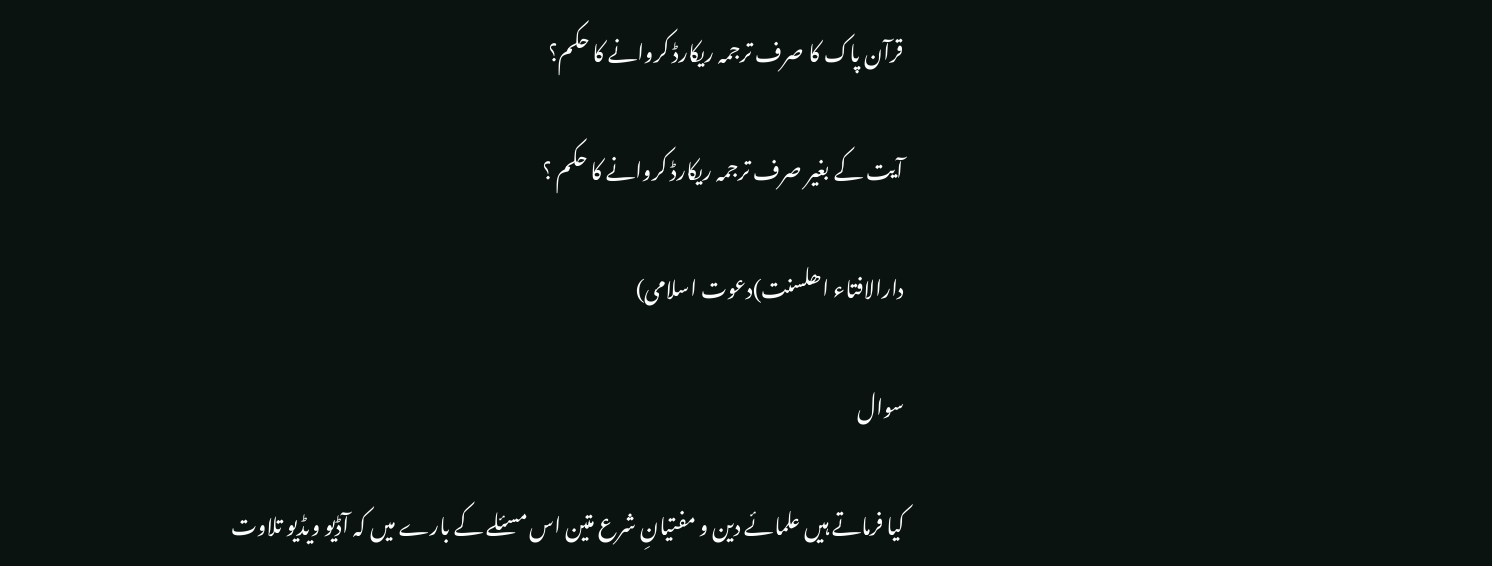قرآن پاک کا صرف ترجمہ ریکارڈ کروانے کا حکم؟

آیت کے بغیر صرف ترجمہ ریکارڈ کروانے کا حکم ؟

دارالافتاء اھلسنت)دعوت اسلامی)

سوال

کیا فرماتے ہیں علمائے دین و مفتیانِ شرع متین اس مسئلے کے بارے میں کہ آڈیو ویڈیو تلاوت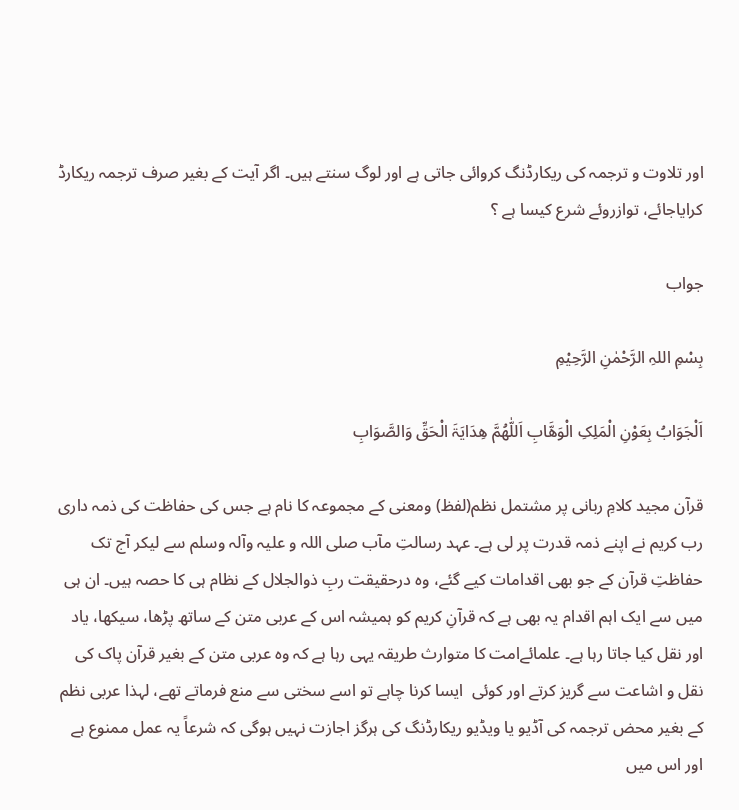اور تلاوت و ترجمہ کی ریکارڈنگ کروائی جاتی ہے اور لوگ سنتے ہیں۔ اگر آیت کے بغیر صرف ترجمہ ریکارڈ کرایاجائے، توازروئے شرع کیسا ہے ؟

جواب

بِسْمِ اللہِ الرَّحْمٰنِ الرَّحِیْمِ

اَلْجَوَابُ بِعَوْنِ الْمَلِکِ الْوَھَّابِ اَللّٰھُمَّ ھِدَایَۃَ الْحَقِّ وَالصَّوَابِ

قرآن مجید کلامِ ربانی پر مشتمل نظم(لفظ) ومعنی کے مجموعہ کا نام ہے جس کی حفاظت کی ذمہ داری رب کریم نے اپنے ذمہ قدرت پر لی ہے۔ عہد رسالتِ مآب صلی اللہ و علیہ وآلہ وسلم سے لیکر آج تک حفاظتِ قرآن کے جو بھی اقدامات کیے گئے، وہ درحقیقت ربِ ذوالجلال کے نظام ہی کا حصہ ہیں۔ ان ہی میں سے ایک اہم اقدام یہ بھی ہے کہ قرآنِ کریم کو ہمیشہ اس کے عربی متن کے ساتھ پڑھا، سیکھا، یاد اور نقل کیا جاتا رہا ہے۔ علمائےامت کا متوارث طریقہ یہی رہا ہے کہ وہ عربی متن کے بغیر قرآن پاک کی نقل و اشاعت سے گریز کرتے اور کوئی  ایسا کرنا چاہے تو اسے سختی سے منع فرماتے تھے، لہذا عربی نظم کے بغیر محض ترجمہ کی آڈیو یا ویڈیو ریکارڈنگ کی ہرگز اجازت نہیں ہوگی کہ شرعاً یہ عمل ممنوع ہے اور اس میں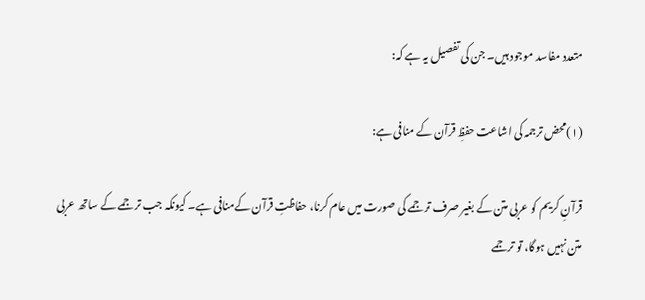متعدد مفاسد موجود ہیں۔ جن کی تفصیل یہ ہے کہ:

(۱)محض ترجمہ کی اشاعت حفظِ قرآن کے منافی ہے:

قرآنِ کریم کو عربی متن کے بغیر صرف ترجمے کی صورت میں عام کرنا، حفاظتِ قرآن کےمنافی ہے۔ کیونکہ جب ترجمے کے ساتھ عربی متن نہیں ہوگا، تو ترجمے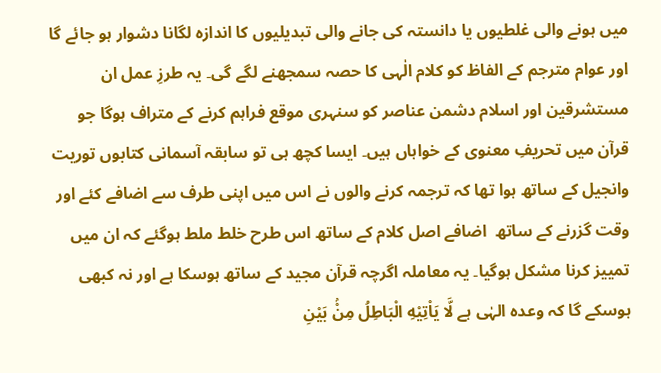میں ہونے والی غلطیوں یا دانستہ کی جانے والی تبدیلیوں کا اندازہ لگانا دشوار ہو جائے گا اور عوام مترجم کے الفاظ کو کلام الٰہی کا حصہ سمجھنے لگے گی۔ یہ طرزِ عمل ان مستشرقین اور اسلام دشمن عناصر کو سنہری موقع فراہم کرنے کے متراف ہوگا جو قرآن میں تحریفِ معنوی کے خواہاں ہیں۔ ایسا کچھ ہی تو سابقہ آسمانی کتابوں توریت وانجیل کے ساتھ ہوا تھا کہ ترجمہ کرنے والوں نے اس میں اپنی طرف سے اضافے کئے اور وقت گزرنے کے ساتھ  اضافے اصل کلام کے ساتھ اس طرح خلط ملط ہوگئے کہ ان میں تمییز کرنا مشکل ہوگیا۔ یہ معاملہ اگرچہ قرآن مجید کے ساتھ ہوسکا ہے اور نہ کبھی ہوسکے گا کہ وعدہ الہٰی ہے لَّا یَاْتِیْهِ الْبَاطِلُ مِنْۢ بَیْنِ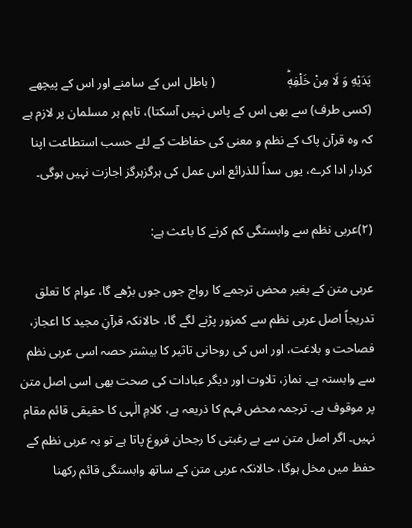یَدَیْهِ وَ لَا مِنْ خَلْفِهٖؕ                       ( باطل اس کے سامنے اور اس کے پیچھے (کسی طرف) سے بھی اس کے پاس نہیں آسکتا)، تاہم ہر مسلمان پر لازم ہے کہ وہ قرآن پاک کے نظم و معنی کی حفاظت کے لئے حسب استطاعت اپنا کردار ادا کرے، یوں سداً للذرائع اس عمل کی ہرگزہرگز اجازت نہیں ہوگی۔

(۲)عربی نظم سے وابستگی کم کرنے کا باعث ہے:

عربی متن کے بغیر محض ترجمے کا رواج جوں جوں بڑھے گا، عوام کا تعلق تدریجاً اصل عربی نظم سے کمزور پڑنے لگے گا، حالانکہ قرآنِ مجید کا اعجاز، فصاحت و بلاغت، اور اس کی روحانی تاثیر کا بیشتر حصہ اسی عربی نظم سے وابستہ ہے۔ نماز، تلاوت اور دیگر عبادات کی صحت بھی اسی اصل متن پر موقوف ہے۔ ترجمہ محض فہم کا ذریعہ ہے، کلامِ الٰہی کا حقیقی قائم مقام نہیں۔ اگر اصل متن سے بے رغبتی کا رجحان فروغ پاتا ہے تو یہ عربی نظم کے حفظ میں مخل ہوگا، حالانکہ عربی متن کے ساتھ وابستگی قائم رکھنا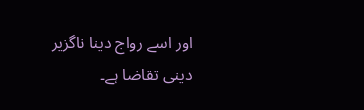اور اسے رواج دینا ناگزیر دینی تقاضا ہے۔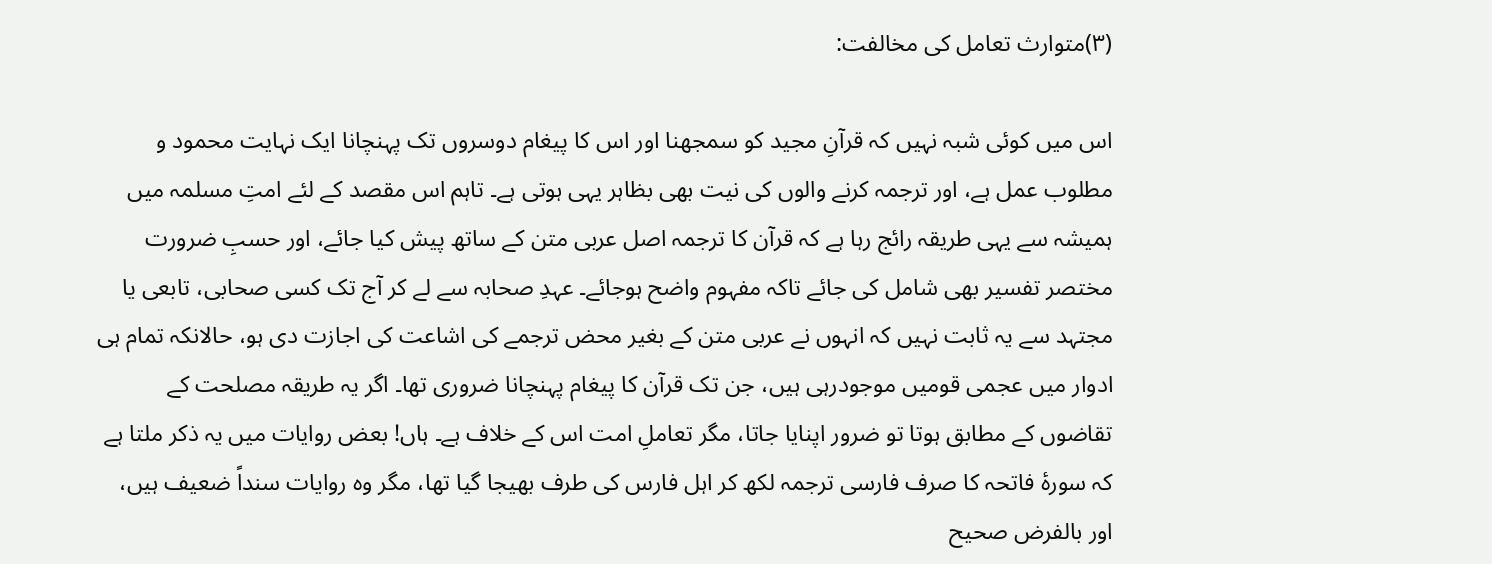(۳)متوارث تعامل کی مخالفت:

اس میں کوئی شبہ نہیں کہ قرآنِ مجید کو سمجھنا اور اس کا پیغام دوسروں تک پہنچانا ایک نہایت محمود و مطلوب عمل ہے، اور ترجمہ کرنے والوں کی نیت بھی بظاہر یہی ہوتی ہے۔ تاہم اس مقصد کے لئے امتِ مسلمہ میں ہمیشہ سے یہی طریقہ رائج رہا ہے کہ قرآن کا ترجمہ اصل عربی متن کے ساتھ پیش کیا جائے، اور حسبِ ضرورت مختصر تفسیر بھی شامل کی جائے تاکہ مفہوم واضح ہوجائے۔ عہدِ صحابہ سے لے کر آج تک کسی صحابی، تابعی یا مجتہد سے یہ ثابت نہیں کہ انہوں نے عربی متن کے بغیر محض ترجمے کی اشاعت کی اجازت دی ہو، حالانکہ تمام ہی ادوار میں عجمی قومیں موجودرہی ہیں، جن تک قرآن کا پیغام پہنچانا ضروری تھا۔ اگر یہ طریقہ مصلحت کے تقاضوں کے مطابق ہوتا تو ضرور اپنایا جاتا، مگر تعاملِ امت اس کے خلاف ہے۔ ہاں! بعض روایات میں یہ ذکر ملتا ہے کہ سورۂ فاتحہ کا صرف فارسی ترجمہ لکھ کر اہل فارس کی طرف بھیجا گیا تھا، مگر وہ روایات سنداً ضعیف ہیں، اور بالفرض صحیح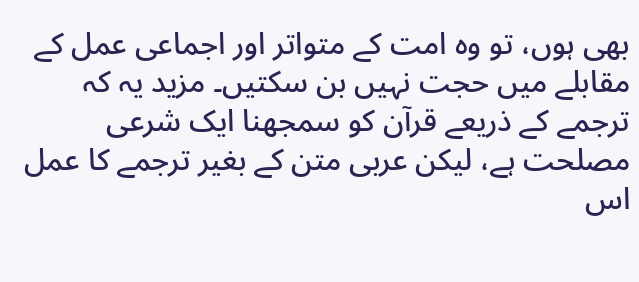بھی ہوں، تو وہ امت کے متواتر اور اجماعی عمل کے مقابلے میں حجت نہیں بن سکتیں۔ مزید یہ کہ ترجمے کے ذریعے قرآن کو سمجھنا ایک شرعی مصلحت ہے، لیکن عربی متن کے بغیر ترجمے کا عمل اس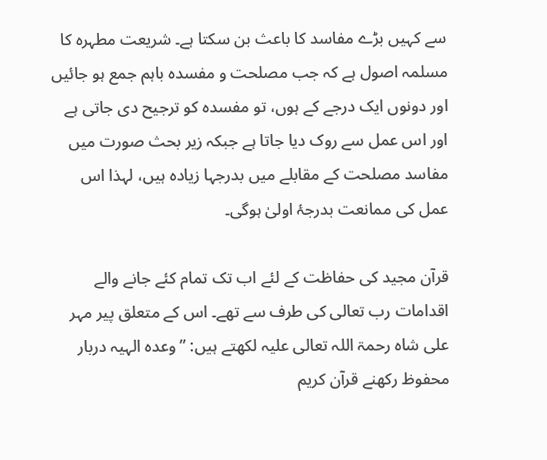سے کہیں بڑے مفاسد کا باعث بن سکتا ہے۔ شریعت مطہرہ کا مسلمہ اصول ہے کہ جب مصلحت و مفسدہ باہم جمع ہو جائیں اور دونوں ایک درجے کے ہوں، تو مفسدہ کو ترجیح دی جاتی ہے اور اس عمل سے روک دیا جاتا ہے جبکہ زیر بحث صورت میں مفاسد مصلحت کے مقابلے میں بدرجہا زیادہ ہیں، لہذا اس عمل کی ممانعت بدرجۂ اولیٰ ہوگی۔

قرآن مجید کی حفاظت کے لئے اب تک تمام کئے جانے والے اقدامات رب تعالی کی طرف سے تھے۔ اس کے متعلق پیر مہر علی شاہ رحمۃ اللہ تعالی علیہ لکھتے ہیں: ”وعدہ الہیہ دربار محفوظ رکھنے قرآن کریم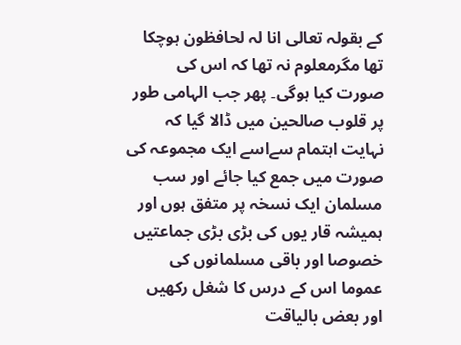کے بقولہ تعالی انا لہ لحافظون ہوچکا تھا مگرمعلوم نہ تھا کہ اس کی صورت کیا ہوگی۔ پھر جب الہامی طور پر قلوب صالحین میں ڈالا گیا کہ نہایت اہتمام سےاسے ایک مجموعہ کی صورت میں جمع کیا جائے اور سب مسلمان ایک نسخہ پر متفق ہوں اور ہمیشہ قار یوں کی بڑی بڑی جماعتیں خصوصا اور باقی مسلمانوں کی عموما اس کے درس کا شغل رکھیں اور بعض بالیاقت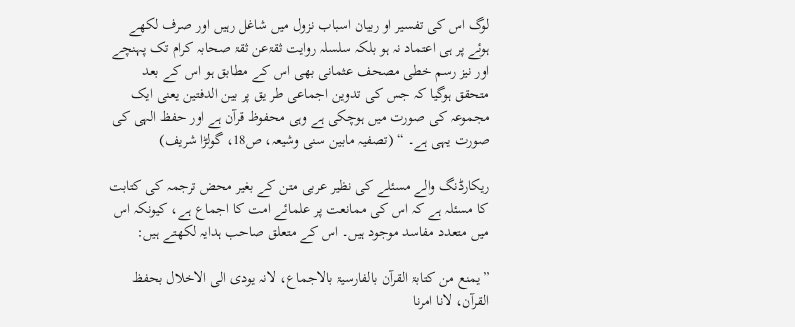لوگ اس کی تفسیر او ربیان اسباب نزول میں شاغل رہیں اور صرف لکھے ہوئے پر ہی اعتماد نہ ہو بلکہ سلسلہ روایت ثقۃعن ثقۃ صحابہ کرام تک پہنچے اور نیز رسم خطی مصحف عثمانی بھی اس کے مطابق ہو اس کے بعد متحقق ہوگیا کہ جس کی تدوین اجماعی طر یق پر بین الدفتین یعنی ایک مجموعہ کی صورت میں ہوچکی ہے وہی محفوظ قرآن ہے اور حفظ الہی کی صورت یہی ہے۔ “ (تصفیہ مابین سنی وشیعہ، ص18، گولڑا شریف)

ریکارڈنگ والے مسئلے کی نظیر عربی متن کے بغیر محض ترجمہ کی کتابت کا مسئلہ ہے کہ اس کی ممانعت پر علمائے امت کا اجماع ہے، کیونکہ اس میں متعدد مفاسد موجود ہیں۔ اس کے متعلق صاحب ہدایہ لکھتے ہیں:

”یمنع من کتابۃ القرآن بالفارسیۃ بالاجماع، لانہ یودی الی الاخلال بحفظ القرآن، لانا امرنا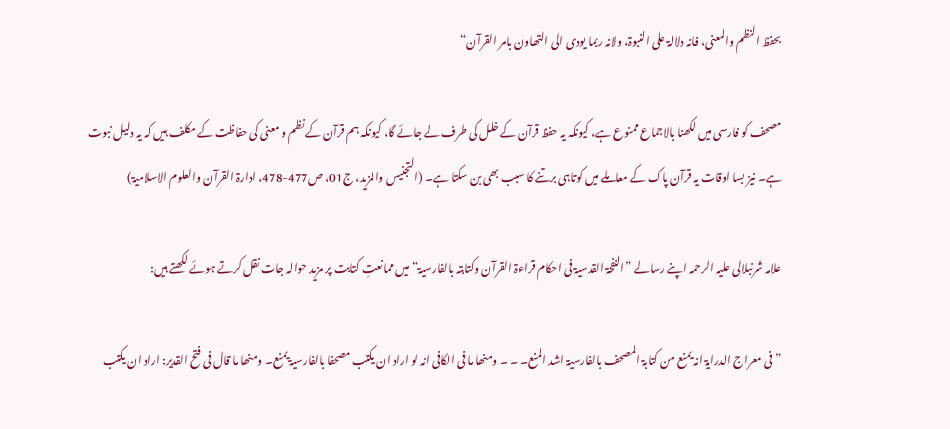بحفظ النظم والمعنی، فانہ دلالۃ علی النبوۃ، ولانہ ربما یودی الی التھاون بامر القرآن“

مصحف کو فارسی میں لکھنا بالاجماع ممنوع ہے، کیونکہ یہ حفظ قرآن کے خلل کی طرف لے جائے گا، کیونکہ ہم قرآن کے نظم و معنی کی حفاظت کے مکلف ہیں کہ یہ دلیل نبوت ہے۔ نیز بسا اوقات یہ قرآن پاک کے معاملے میں کوتاہی برتنے کا سبب بھی بن سکتا ہے۔ (التجنیس والمزید، ج01، ص477-478، ادارۃ القرآن والعلوم الاسلامیۃ)

علامہ شرنبلالی علیہ الرحمہ اپنے رسالے ”النفحۃ القدسیۃ فی احکام قراءۃ القرآن وکتابتہ بالفارسیۃ“ میں ممانعتِ کتابت پر مزید حوالہ جات نقل کرتے ہوئے لکھتے ہیں:

”فی معراج الدرایۃ انہ یمنع من کتابۃ المصحف بالفارسیۃ اشد المنع۔ ۔ ۔ ومنھا ما فی الکافی انہ لو اراد ان یکتب مصحفا بالفارسیۃ یمنع۔ ومنھا ما قال فی فتح القدیر: اراد ان یکتب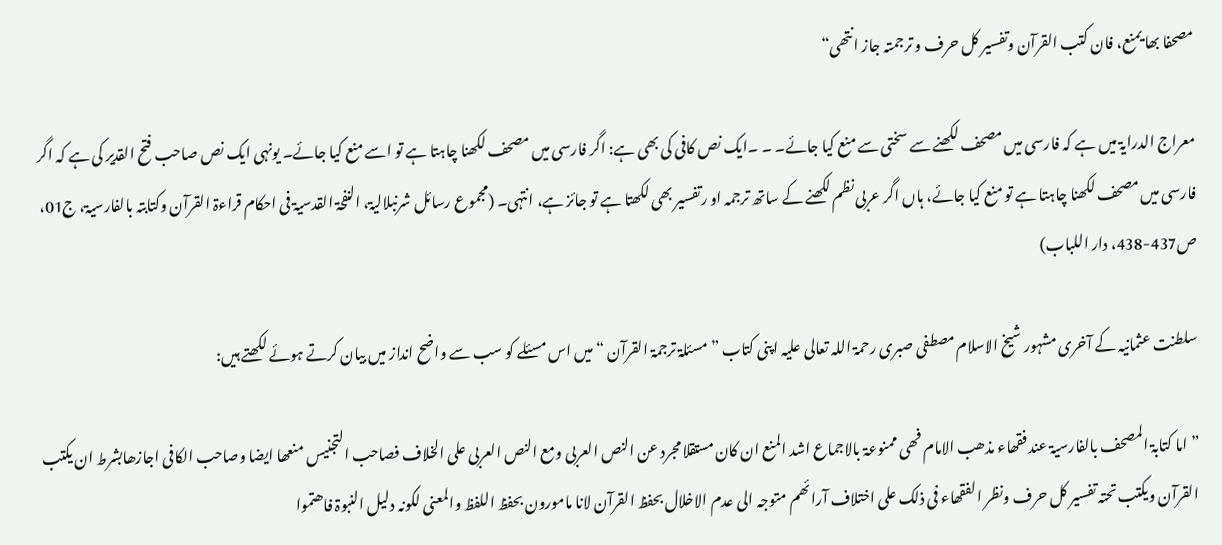مصحفا بھا یمنع، فان کتب القرآن وتفسیر کل حرف و ترجمتہ جاز انتھی“

معراج الدرایۃ میں ہے کہ فارسی میں مصحف لکھنے سے سختی سے منع کیا جائے۔ ۔ ۔ایک نص کافی کی بھی ہے: اگر فارسی میں مصحف لکھنا چاہتا ہے تو اسے منع کیا جائے۔ یونہی ایک نص صاحب فتح القدیر کی ہے کہ اگر فارسی میں مصحف لکھنا چاہتا ہے تو منع کیا جائے، ہاں اگر عربی نظم لکھنے کے ساتھ ترجمہ او رتفسیر بھی لکھتا ہے تو جائز ہے، انتہی۔ (مجموع رسائل شرنبلالیۃ، النفحۃ القدسیۃ فی احکام قراءۃ القرآن وکتابتہ بالفارسیۃ، ج01، ص437-438، دار اللباب)

سلطنت عثمانیہ کے آخری مشہور شیخ الاسلام مصطفی صبری رحمۃ اللہ تعالی علیہ اپنی کتاب ”مسئلۃ ترجمۃ القرآن “ میں اس مسئلے کو سب سے واضح انداز میں بیان کرتے ہوئے لکھتے ہیں:

”اما کتابۃ المصحف بالفارسیۃ عند فقھاء مذھب الامام فھی ممنوعۃ بالاجماع اشد المنع ان کان مستقلا مجرد عن النص العربی ومع النص العربی علی الخلاف فصاحب التجنیس منعھا ایضا وصاحب الکافی اجازھابشرط ان یکتب القرآن ویکتب تحتہ تفسیر کل حرف ونظر الفقھاء فی ذلک علی اختلاف آرائھم متوجہ الی عدم الاخلال بحفظ القرآن لانا مامورون بحفظ اللفظ والمعنی لکونہ دلیل النبوۃ فاھتموا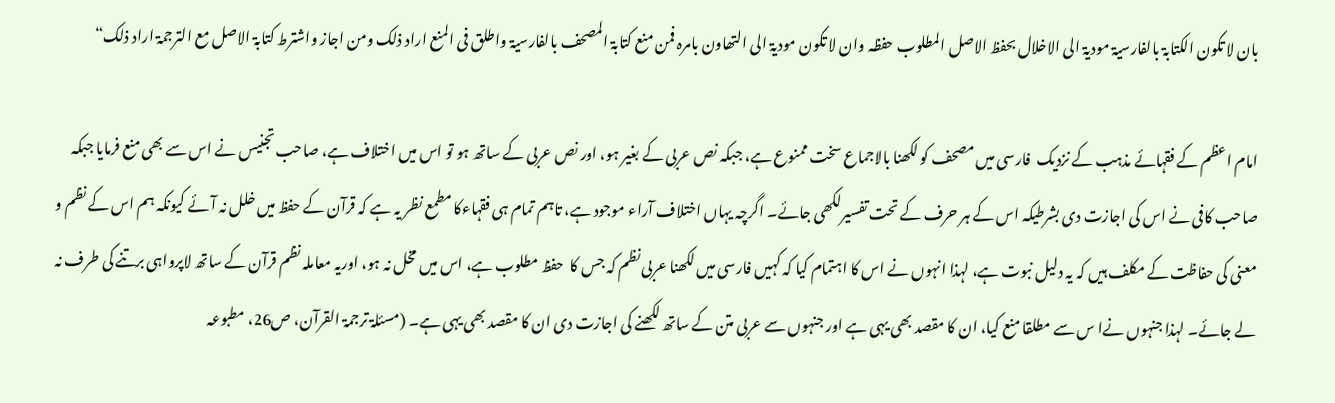بان لا تکون الکتابۃ بالفارسیۃ مودیۃ الی الاخلال بحفظ الاصل المطلوب حفظہ وان لا تکون مودیۃ الی التھاون بامرہ فمن منع کتابۃ المصحف بالفارسیۃ واطلق فی المنع اراد ذلک ومن اجاز واشترط کتابۃ الاصل مع الترجمۃ اراد ذلک“

امام اعظم کے فقہائے مذہب کے نزدیک  فارسی میں مصحف کو لکھنا بالاجماع سخت ممنوع ہے، جبکہ نص عربی کے بغیر ہو، اور نص عربی کے ساتھ ہو تو اس میں اختلاف ہے، صاحب تجنیس نے اس سے بھی منع فرمایا جبکہ صاحب کافی نے اس کی اجازت دی بشرطیکہ اس کے ہر حرف کے تحت تفسیرلکھی جائے۔ اگرچہ یہاں اختلاف آراء موجود ہے، تاہم تمام ہی فقہاءکا مطمع نظر یہ ہے کہ قرآن کے حفظ میں خلل نہ آئے کیونکہ ہم اس کے نظم و معنی کی حفاظت کے مکلف ہیں کہ یہ دلیل نبوت ہے، لہذا انہوں نے اس کا اہتمام کیا کہ کہیں فارسی میں لکھنا عربی نظم کہ جس کا  حفظ مطلوب ہے، اس میں مخل نہ ہو، اوریہ معاملہ نظم قرآن کے ساتھ لاپرواہی برتنے کی طرف نہ لے جائے۔ لہذا جنہوں نےا س سے مطلقا منع کیا، ان کا مقصد بھی یہی ہے اور جنہوں سے عربی متن کے ساتھ لکھنے کی اجازت دی ان کا مقصد بھی یہی ہے۔ (مسئلۃ ترجمۃ القرآن، ص26، مطبوعہ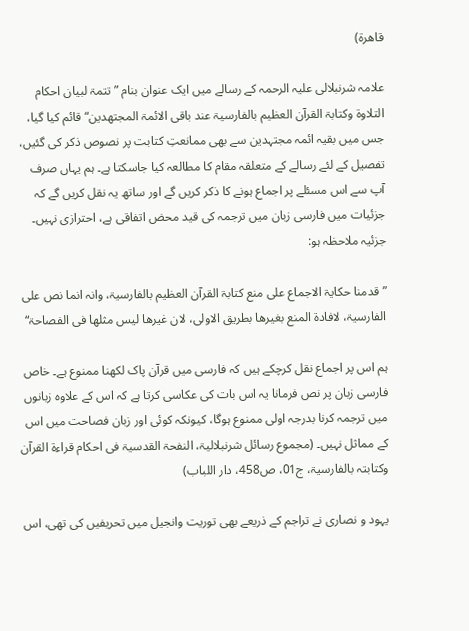قاھرۃ)

علامہ شرنبلالی علیہ الرحمہ کے رسالے میں ایک عنوان بنام ”تتمۃ لبیان احکام التلاوۃ وکتابۃ القرآن العظیم بالفارسیۃ عند باقی الائمۃ المجتھدین“ قائم کیا گیا، جس میں بقیہ ائمہ مجتہدین سے بھی ممانعتِ کتابت پر نصوص ذکر کی گئیں، تفصیل کے لئے رسالے کے متعلقہ مقام کا مطالعہ کیا جاسکتا ہے۔ ہم یہاں صرف آپ سے اس مسئلے پر اجماع ہونے کا ذکر کریں گے اور ساتھ یہ نقل کریں گے کہ جزئیات میں فارسی زبان میں ترجمہ کی قید محض اتفاقی ہے، احترازی نہیں۔ جزئیہ ملاحظہ ہو:

”قدمنا حکایۃ الاجماع علی منع کتابۃ القرآن العظیم بالفارسیۃ، وانہ انما نص علی الفارسیۃ، لافادۃ المنع بغیرھا بطریق الاولی، لان غیرھا لیس مثلھا فی الفصاحۃ“

ہم اس پر اجماع نقل کرچکے ہیں کہ فارسی میں قرآن پاک لکھنا ممنوع ہے۔ خاص فارسی زبان پر نص فرمانا یہ اس بات کی عکاسی کرتا ہے کہ اس کے علاوہ زبانوں میں ترجمہ کرنا بدرجہ اولی ممنوع ہوگا، کیونکہ کوئی اور زبان فصاحت میں اس کے مماثل نہیں۔ (مجموع رسائل شرنبلالیۃ، النفحۃ القدسیۃ فی احکام قراءۃ القرآن وکتابتہ بالفارسیۃ، ج01، ص458، دار اللباب)

یہود و نصاری نے تراجم كے ذریعے بھی توریت وانجیل میں تحریفیں کی تھی، اس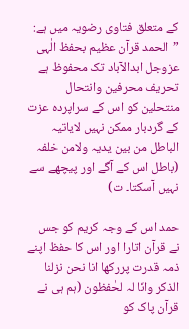کے متعلق فتاوی رضویہ میں ہے: ”الحمد قرآن عظیم بحفظ الٰہی عزوجل ابدالآباد تک محفوظ ہے تحریف محرفین وانتحال منتحلین کو اس کے سراپردہ عزت کے گردبار ممکن نہیں لایاتیہ الباطل من بین یدیہ ولامن خلفہ (باطل اس کے آگے اور پیچھے سے نہیں آسکتا۔ ت)

حمد اس کے وجہ کریم کو جس نے قرآن اتارا اور اس کا حفظ اپنے ذمہ قدرت پررکھا انا نحن نزلنا الذکر وانّا لہ لحٰفظون (ہم ہی نے قرآن پاک کو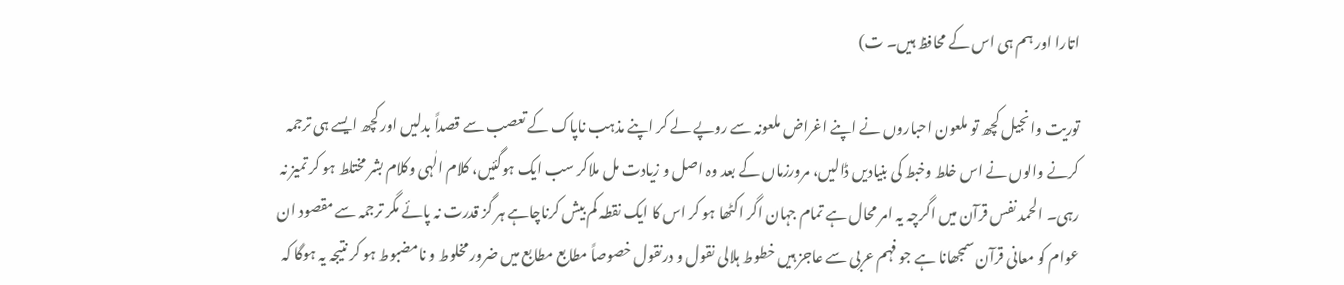اتارا اور ہم ہی اس کے محافظ ہیں۔ ت)

توریت وانجیل کچھ تو ملعون احباروں نے اپنے اغراض ملعونہ سے روپے لے کر اپنے مذہب ناپاک کے تعصب سے قصداً بدلیں اور کچھ ایسے ہی ترجمہ کرنے والوں نے اس خلط وخبط کی بنیادیں ڈالیں، مرورزماں کے بعد وہ اصل و زیادت مل ملاکر سب ایک ہوگئیں، کلام الٰہی وکلام بشر مختلط ہو کر تمیز نہ رہی۔ الحمد نفس قرآن میں اگرچہ یہ امر محال ہے تمام جہان اگر اکٹھا ہو کر اس کا ایک نقطہ کم بیش کرناچاہے ہر گز قدرت نہ پائے مگر ترجمہ سے مقصود ان عوام کو معانی قرآن سمجھانا ہے جو فہم عربی سے عاجز ہیں خطوط ہلالی نقول و درنقول خصوصاً مطابع مطابع میں ضرور مخلوط و نامضبوط ہو کر نتیجہ یہ ہوگا کہ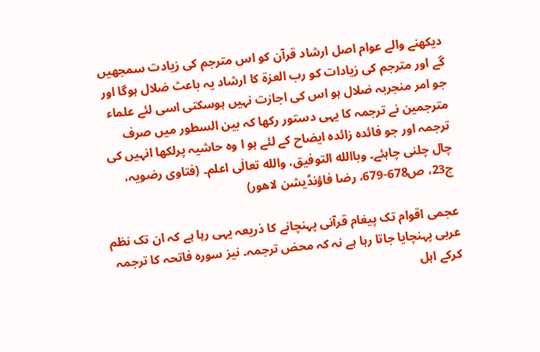دیکھنے والے عوام اصل ارشاد قرآن کو اس مترجم کی زیادت سمجھیں گے اور مترجم کی زیادات کو رب العزۃ کا ارشاد یہ باعث ضلال ہوگا اور جو امر منجربہ ضلال ہو اس کی اجازت نہیں ہوسکتی اسی لئے علماء مترجمین نے ترجمہ کا یہی دستور رکھا کہ بین السطور میں صرف ترجمہ اور جو فائدہ زائدہ ایضاح کے لئے ہو ا وہ حاشیہ پرلکھا انہیں کی چال چلنی چاہئے۔ وباالله التوفیق، والله تعالٰی اعلم۔ (فتاوی رضویہ، ج23، ص678-679، رضا فاؤنڈیشن لاھور)

عجمی اقوام تک پیغام قرآنی پہنچانے کا ذریعہ یہی رہا ہے کہ ان تک نظم عربی پہنچایا جاتا رہا ہے نہ کہ محض ترجمہ۔ نیز سورہ فاتحہ کا ترجمہ کرکے اہل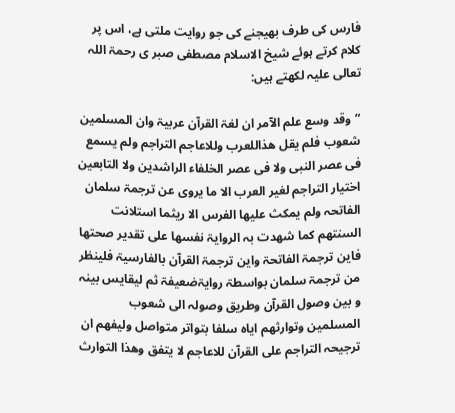فارس کی طرف بھیجنے کی جو روایت ملتی ہے، اس پر کلام کرتے ہوئے شیخ الاسلام مصطفی صبر ی رحمۃ اللہ تعالی علیہ لکھتے ہیں:

”وقد وسع علم الآمر ان لغۃ القرآن عربیۃ وان المسلمین شعوب فلم یقل ھذاللعرب وللاعاجم التراجم ولم یسمع فی عصر النبی ولا فی عصر الخلفاء الراشدین ولا التابعین اختیار التراجم لغیر العرب الا ما یروی عن ترجمۃ سلمان الفاتحہ ولم یمکث علیھا الفرس الا ریثما استلانت السنتھم کما شھدت بہ الروایۃ نفسھا علی تقدیر صحتھا فاین ترجمۃ الفاتحۃ واین ترجمۃ القرآن بالفارسیۃ فلینظر من ترجمۃ سلمان بواسطۃ روایۃضعیفۃ ثم لیقایس بینہ و بین وصول القرآن وطریق وصولہ الی شعوب المسلمین وتوارثھم ایاہ سلفا بتواتر متواصل ولیفھم ان ترجیحہ التراجم علی القرآن للاعاجم لا یتفق وھذا التوارث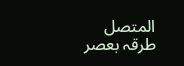المتصل طرقہ بعصر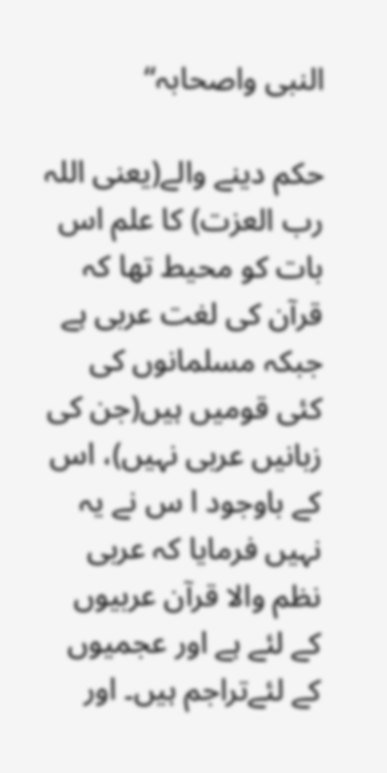النبی واصحابہ“

حکم دینے والے(یعنی اللہ رب العزت) کا علم اس بات کو محیط تھا کہ قرآن کی لغت عربی ہے جبکہ مسلمانوں کی کئی قومیں ہیں(جن کی زبانیں عربی نہیں)، اس کے باوجود ا س نے یہ نہیں فرمایا کہ عربی نظم والا قرآن عربیوں کے لئے ہے اور عجمیوں کے لئےتراجم ہیں۔ اور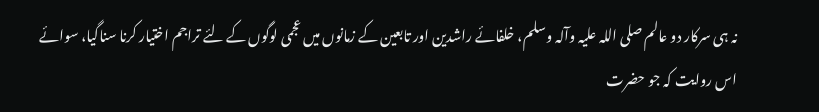نہ ہی سرکار دو عالم صلی اللہ علیہ وآلہ وسلم، خلفائے راشدین اور تابعین کے زمانوں میں عجمی لوگوں کے لئے تراجم اختیار کرنا سناگیا، سوائے اس روایت کہ جو حضرت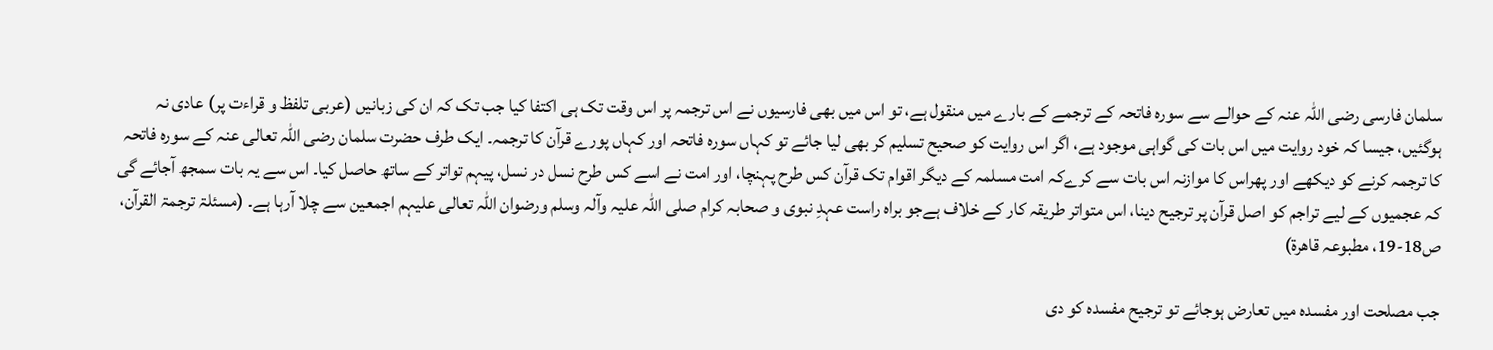سلمان فارسی رضی اللہ عنہ کے حوالے سے سورہ فاتحہ کے ترجمے کے بارے میں منقول ہے، تو اس میں بھی فارسیوں نے اس ترجمہ پر اس وقت تک ہی اکتفا کیا جب تک کہ ان کی زبانیں (عربی تلفظ و قراءت پر) عادی نہ ہوگئیں، جیسا کہ خود روایت میں اس بات کی گواہی موجود ہے، اگر اس روایت کو صحیح تسلیم کر بھی لیا جائے تو کہاں سورہ فاتحہ اور کہاں پورے قرآن کا ترجمہ۔ ایک طرف حضرت سلمان رضی اللہ تعالی عنہ کے سورہ فاتحہ کا ترجمہ کرنے کو دیکھے اور پھراس کا موازنہ اس بات سے کرےکہ امت مسلمہ کے دیگر اقوام تک قرآن کس طرح پہنچا، اور امت نے اسے کس طرح نسل در نسل، پیہم تواتر کے ساتھ حاصل کیا۔ اس سے یہ بات سمجھ آجائے گی کہ عجمیوں کے لیے تراجم کو اصل قرآن پر ترجیح دینا، اس متواتر طریقہ کار کے خلاف ہےجو براہ راست عہدِ نبوی و صحابہ کرام صلی اللہ علیہ وآلہ وسلم ورضوان اللہ تعالی علیہم اجمعین سے چلا آرہا ہے۔ (مسئلۃ ترجمۃ القرآن، ص18-19، مطبوعہ قاھرۃ)

جب مصلحت اور مفسدہ میں تعارض ہوجائے تو ترجیح مفسدہ کو دی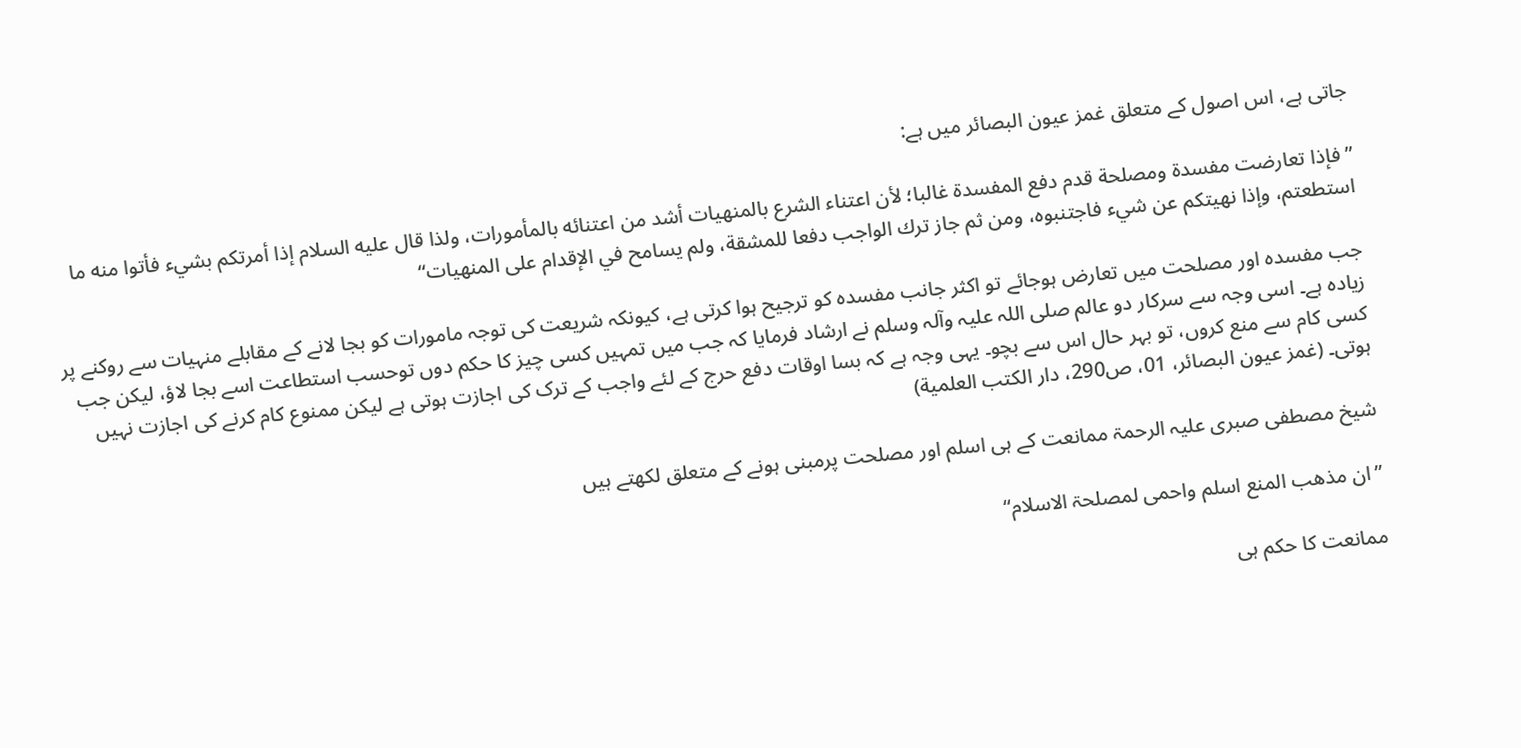جاتی ہے، اس اصول کے متعلق غمز عیون البصائر میں ہے:

”فإذا تعارضت مفسدة ومصلحة قدم دفع المفسدة غالبا؛ لأن اعتناء الشرع بالمنهيات أشد من اعتنائه بالمأمورات، ولذا قال عليه السلام إذا أمرتكم بشيء فأتوا منه ما استطعتم، وإذا نهيتكم عن شيء فاجتنبوه، ومن ثم جاز ترك الواجب دفعا للمشقة، ولم يسامح في الإقدام على المنهيات“

جب مفسدہ اور مصلحت میں تعارض ہوجائے تو اکثر جانب مفسدہ کو ترجیح ہوا کرتی ہے، کیونکہ شریعت کی توجہ مامورات کو بجا لانے کے مقابلے منہیات سے روکنے پر زیادہ ہے۔ اسی وجہ سے سرکار دو عالم صلی اللہ علیہ وآلہ وسلم نے ارشاد فرمایا کہ جب میں تمہیں کسی چیز کا حکم دوں توحسب استطاعت اسے بجا لاؤ، لیکن جب کسی کام سے منع کروں، تو بہر حال اس سے بچو۔ یہی وجہ ہے کہ بسا اوقات دفع حرج کے لئے واجب کے ترک کی اجازت ہوتی ہے لیکن ممنوع کام کرنے کی اجازت نہیں ہوتی۔ (غمز عیون البصائر، 01، ص290، دار الكتب العلمية)

شیخ مصطفی صبری علیہ الرحمۃ ممانعت کے ہی اسلم اور مصلحت پرمبنی ہونے کے متعلق لکھتے ہیں

”ان مذھب المنع اسلم واحمی لمصلحۃ الاسلام“

ممانعت کا حکم ہی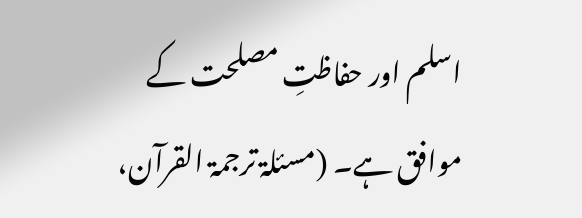اسلم اور حفاظتِ مصلحت کے موافق ہے۔ (مسئلۃ ترجمۃ القرآن،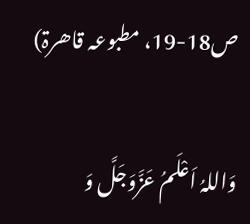ص18-19، مطبوعہ قاھرۃ)

وَاللہُ اَعْلَمُ عَزَّوَجَلَّ وَ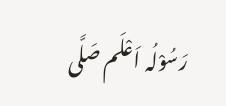رَسُوْلُہ اَعْلَم صَلَّی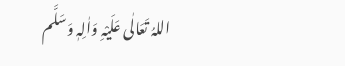اللہُ تَعَالٰی عَلَیْہِ وَاٰلِہٖ وَسَلَّم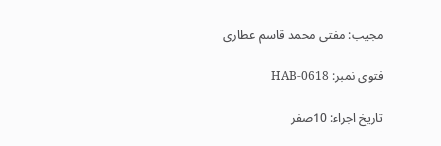مجیب: مفتی محمد قاسم عطاری

فتوی نمبر: HAB-0618

تاریخ اجراء: 10صفر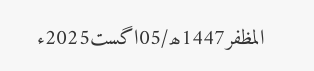المظفر1447ھ/05اگست2025ء